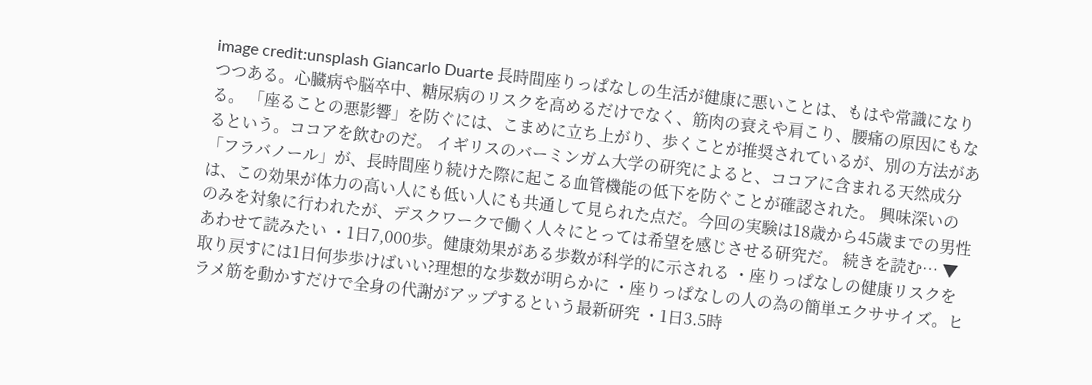image credit:unsplash Giancarlo Duarte 長時間座りっぱなしの生活が健康に悪いことは、もはや常識になりつつある。心臓病や脳卒中、糖尿病のリスクを高めるだけでなく、筋肉の衰えや肩こり、腰痛の原因にもなる。 「座ることの悪影響」を防ぐには、こまめに立ち上がり、歩くことが推奨されているが、別の方法があるという。ココアを飲むのだ。 イギリスのバーミンガム大学の研究によると、ココアに含まれる天然成分「フラバノール」が、長時間座り続けた際に起こる血管機能の低下を防ぐことが確認された。 興味深いのは、この効果が体力の高い人にも低い人にも共通して見られた点だ。今回の実験は18歳から45歳までの男性のみを対象に行われたが、デスクワークで働く人々にとっては希望を感じさせる研究だ。 続きを読む… ▼あわせて読みたい ・1日7,000歩。健康効果がある歩数が科学的に示される ・座りっぱなしの健康リスクを取り戻すには1日何歩歩けばいい?理想的な歩数が明らかに ・座りっぱなしの人の為の簡単エクササイズ。ヒラメ筋を動かすだけで全身の代謝がアップするという最新研究 ・1日3.5時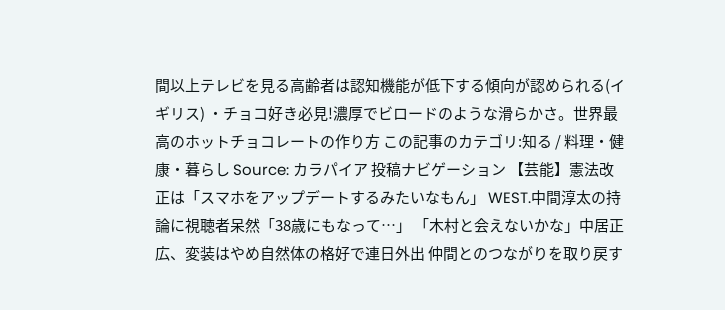間以上テレビを見る高齢者は認知機能が低下する傾向が認められる(イギリス) ・チョコ好き必見!濃厚でビロードのような滑らかさ。世界最高のホットチョコレートの作り方 この記事のカテゴリ:知る / 料理・健康・暮らし Source: カラパイア 投稿ナビゲーション 【芸能】憲法改正は「スマホをアップデートするみたいなもん」 WEST.中間淳太の持論に視聴者呆然「38歳にもなって…」 「木村と会えないかな」中居正広、変装はやめ自然体の格好で連日外出 仲間とのつながりを取り戻す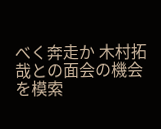べく奔走か 木村拓哉との面会の機会を模索